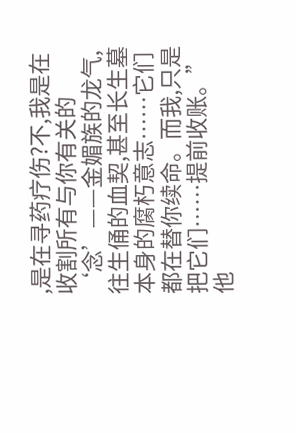,是在寻药疗伤?不,我是在收割所有与你有关的‘念’——金媚族的龙气,往生俑的血契,甚至长生墓本身的腐朽意志……它们都在替你续命。而我,只是把它们……提前收账。”
他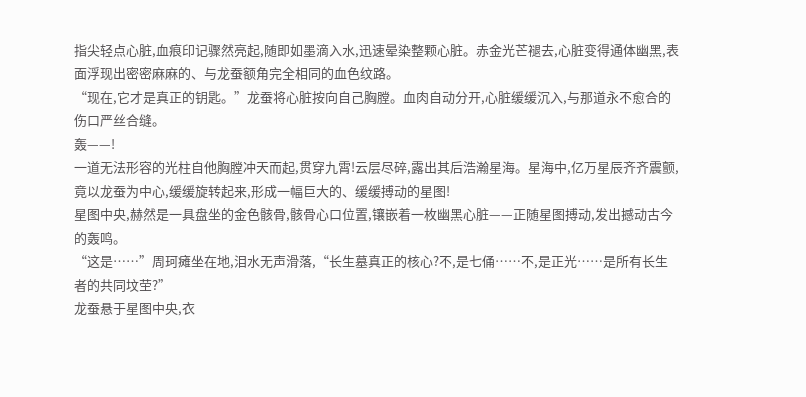指尖轻点心脏,血痕印记骤然亮起,随即如墨滴入水,迅速晕染整颗心脏。赤金光芒褪去,心脏变得通体幽黑,表面浮现出密密麻麻的、与龙蚕额角完全相同的血色纹路。
“现在,它才是真正的钥匙。”龙蚕将心脏按向自己胸膛。血肉自动分开,心脏缓缓沉入,与那道永不愈合的伤口严丝合缝。
轰——!
一道无法形容的光柱自他胸膛冲天而起,贯穿九霄!云层尽碎,露出其后浩瀚星海。星海中,亿万星辰齐齐震颤,竟以龙蚕为中心,缓缓旋转起来,形成一幅巨大的、缓缓搏动的星图!
星图中央,赫然是一具盘坐的金色骸骨,骸骨心口位置,镶嵌着一枚幽黑心脏——正随星图搏动,发出撼动古今的轰鸣。
“这是……”周珂瘫坐在地,泪水无声滑落,“长生墓真正的核心?不,是七俑……不,是正光……是所有长生者的共同坟茔?”
龙蚕悬于星图中央,衣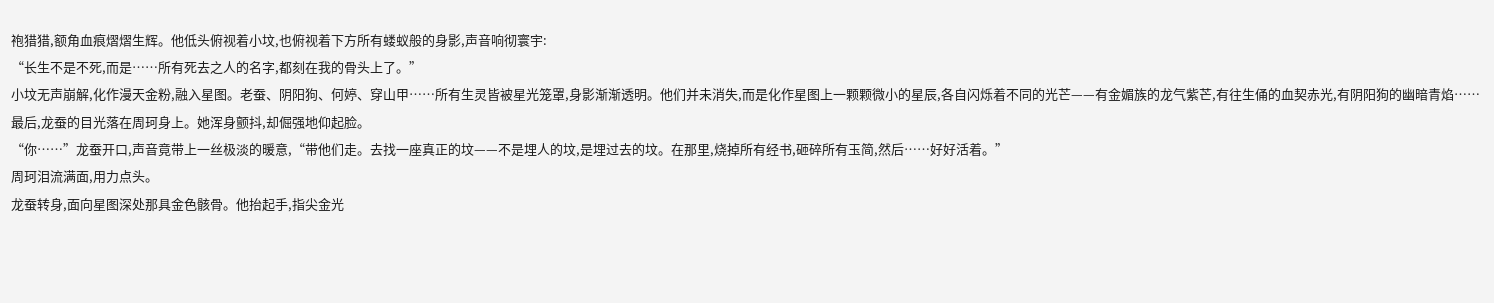袍猎猎,额角血痕熠熠生辉。他低头俯视着小坟,也俯视着下方所有蝼蚁般的身影,声音响彻寰宇:
“长生不是不死,而是……所有死去之人的名字,都刻在我的骨头上了。”
小坟无声崩解,化作漫天金粉,融入星图。老蚕、阴阳狗、何婷、穿山甲……所有生灵皆被星光笼罩,身影渐渐透明。他们并未消失,而是化作星图上一颗颗微小的星辰,各自闪烁着不同的光芒——有金媚族的龙气紫芒,有往生俑的血契赤光,有阴阳狗的幽暗青焰……
最后,龙蚕的目光落在周珂身上。她浑身颤抖,却倔强地仰起脸。
“你……”龙蚕开口,声音竟带上一丝极淡的暖意,“带他们走。去找一座真正的坟——不是埋人的坟,是埋过去的坟。在那里,烧掉所有经书,砸碎所有玉简,然后……好好活着。”
周珂泪流满面,用力点头。
龙蚕转身,面向星图深处那具金色骸骨。他抬起手,指尖金光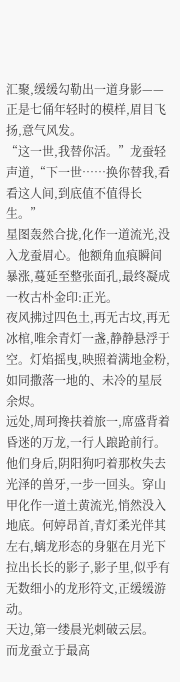汇聚,缓缓勾勒出一道身影——正是七俑年轻时的模样,眉目飞扬,意气风发。
“这一世,我替你活。”龙蚕轻声道,“下一世……换你替我,看看这人间,到底值不值得长生。”
星图轰然合拢,化作一道流光,没入龙蚕眉心。他额角血痕瞬间暴涨,蔓延至整张面孔,最终凝成一枚古朴金印:正光。
夜风拂过四色土,再无古坟,再无冰棺,唯余青灯一盏,静静悬浮于空。灯焰摇曳,映照着满地金粉,如同撒落一地的、未冷的星辰余烬。
远处,周珂搀扶着旅一,席盛背着昏迷的万龙,一行人踉跄前行。他们身后,阴阳狗叼着那枚失去光泽的兽牙,一步一回头。穿山甲化作一道土黄流光,悄然没入地底。何婷昂首,青灯柔光伴其左右,螭龙形态的身躯在月光下拉出长长的影子,影子里,似乎有无数细小的龙形符文,正缓缓游动。
天边,第一缕晨光刺破云层。
而龙蚕立于最高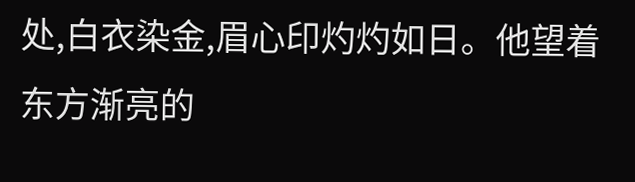处,白衣染金,眉心印灼灼如日。他望着东方渐亮的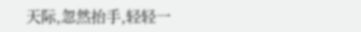天际,忽然抬手,轻轻一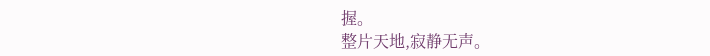握。
整片天地,寂静无声。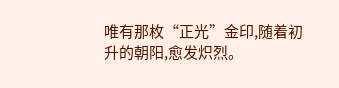唯有那枚“正光”金印,随着初升的朝阳,愈发炽烈。